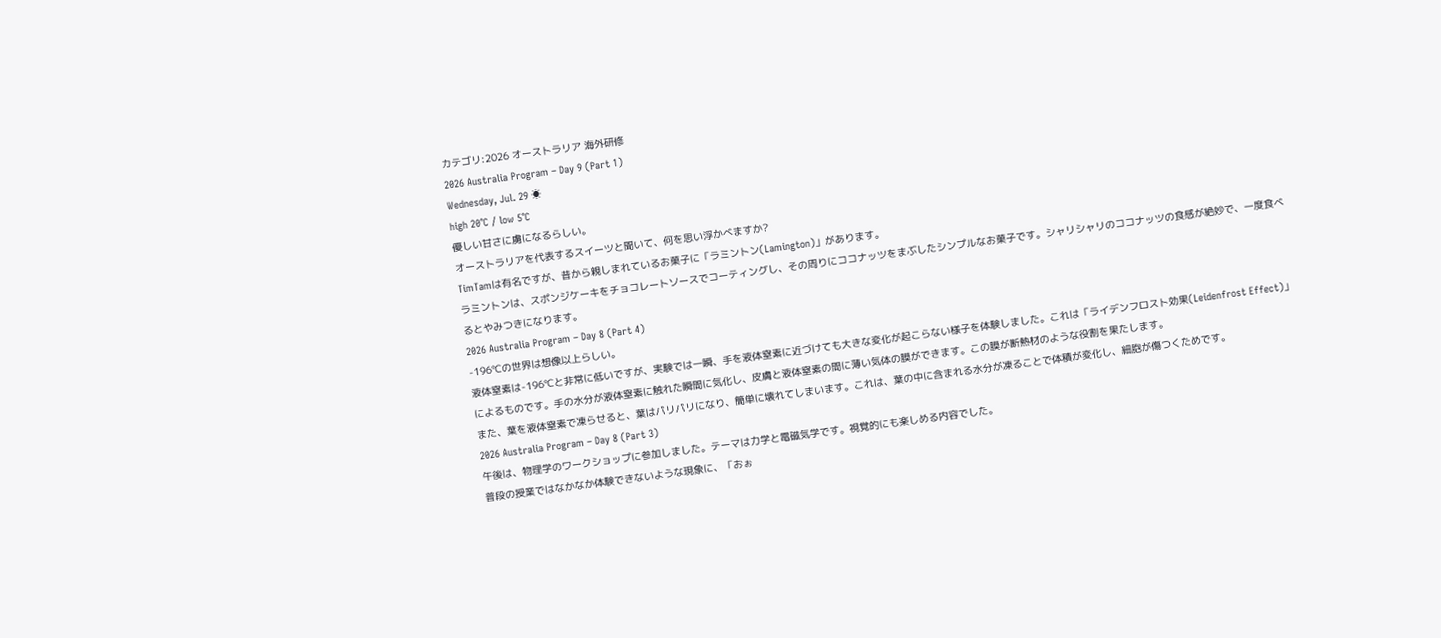カテゴリ:2026 オーストラリア 海外研修
2026 Australia Program – Day 9 (Part 1)
Wednesday, Jul. 29 ☀
high 20℃ / low 5℃
優しい甘さに虜になるらしい。
オーストラリアを代表するスイーツと聞いて、何を思い浮かべますか?
TimTamは有名ですが、昔から親しまれているお菓子に「ラミントン(Lamington)」があります。
ラミントンは、スポンジケーキをチョコレートソースでコーティングし、その周りにココナッツをまぶしたシンプルなお菓子です。シャリシャリのココナッツの食感が絶妙で、一度食べるとやみつきになります。
2026 Australia Program – Day 8 (Part 4)
-196℃の世界は想像以上らしい。
液体窒素は-196℃と非常に低いですが、実験では一瞬、手を液体窒素に近づけても大きな変化が起こらない様子を体験しました。これは「ライデンフロスト効果(Leidenfrost Effect)」によるものです。手の水分が液体窒素に触れた瞬間に気化し、皮膚と液体窒素の間に薄い気体の膜ができます。この膜が断熱材のような役割を果たします。
また、葉を液体窒素で凍らせると、葉はパリパリになり、簡単に壊れてしまいます。これは、葉の中に含まれる水分が凍ることで体積が変化し、細胞が傷つくためです。
2026 Australia Program – Day 8 (Part 3)
午後は、物理学のワークショップに参加しました。テーマは力学と電磁気学です。視覚的にも楽しめる内容でした。
普段の授業ではなかなか体験できないような現象に、「おぉ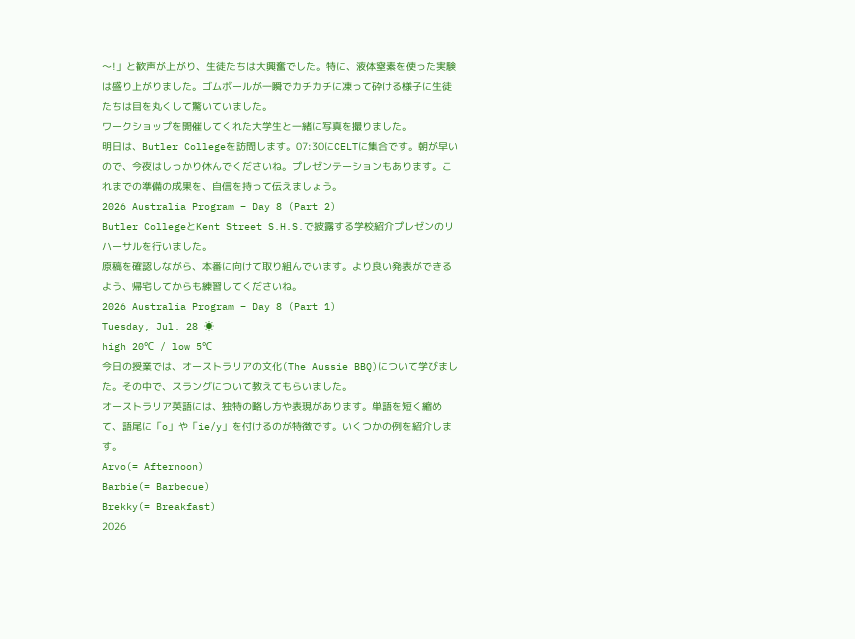〜!」と歓声が上がり、生徒たちは大興奮でした。特に、液体窒素を使った実験は盛り上がりました。ゴムボールが一瞬でカチカチに凍って砕ける様子に生徒たちは目を丸くして驚いていました。
ワークショップを開催してくれた大学生と一緒に写真を撮りました。
明日は、Butler Collegeを訪問します。07:30にCELTに集合です。朝が早いので、今夜はしっかり休んでくださいね。プレゼンテーションもあります。これまでの準備の成果を、自信を持って伝えましょう。
2026 Australia Program – Day 8 (Part 2)
Butler CollegeとKent Street S.H.S.で披露する学校紹介プレゼンのリハーサルを行いました。
原稿を確認しながら、本番に向けて取り組んでいます。より良い発表ができるよう、帰宅してからも練習してくださいね。
2026 Australia Program – Day 8 (Part 1)
Tuesday, Jul. 28 ☀
high 20℃ / low 5℃
今日の授業では、オーストラリアの文化(The Aussie BBQ)について学びました。その中で、スラングについて教えてもらいました。
オーストラリア英語には、独特の略し方や表現があります。単語を短く縮めて、語尾に「o」や「ie/y」を付けるのが特徴です。いくつかの例を紹介します。
Arvo(= Afternoon)
Barbie(= Barbecue)
Brekky(= Breakfast)
2026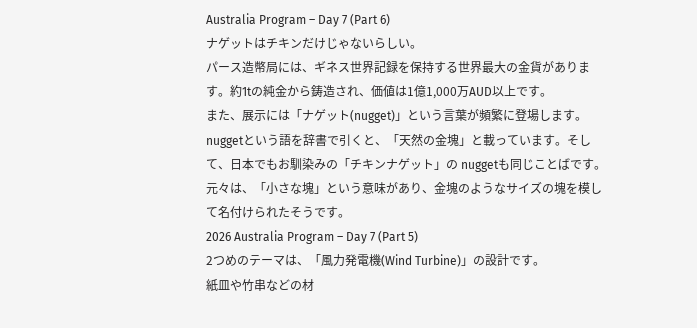Australia Program – Day 7 (Part 6)
ナゲットはチキンだけじゃないらしい。
パース造幣局には、ギネス世界記録を保持する世界最大の金貨があります。約1tの純金から鋳造され、価値は1億1,000万AUD以上です。
また、展示には「ナゲット(nugget)」という言葉が頻繁に登場します。nuggetという語を辞書で引くと、「天然の金塊」と載っています。そして、日本でもお馴染みの「チキンナゲット」の nuggetも同じことばです。元々は、「小さな塊」という意味があり、金塊のようなサイズの塊を模して名付けられたそうです。
2026 Australia Program – Day 7 (Part 5)
2つめのテーマは、「風力発電機(Wind Turbine)」の設計です。
紙皿や竹串などの材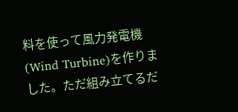料を使って風力発電機(Wind Turbine)を作りました。ただ組み立てるだ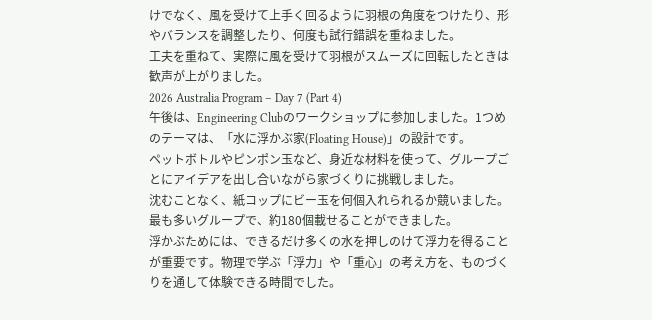けでなく、風を受けて上手く回るように羽根の角度をつけたり、形やバランスを調整したり、何度も試行錯誤を重ねました。
工夫を重ねて、実際に風を受けて羽根がスムーズに回転したときは歓声が上がりました。
2026 Australia Program – Day 7 (Part 4)
午後は、Engineering Clubのワークショップに参加しました。1つめのテーマは、「水に浮かぶ家(Floating House)」の設計です。
ペットボトルやピンポン玉など、身近な材料を使って、グループごとにアイデアを出し合いながら家づくりに挑戦しました。
沈むことなく、紙コップにビー玉を何個入れられるか競いました。最も多いグループで、約180個載せることができました。
浮かぶためには、できるだけ多くの水を押しのけて浮力を得ることが重要です。物理で学ぶ「浮力」や「重心」の考え方を、ものづくりを通して体験できる時間でした。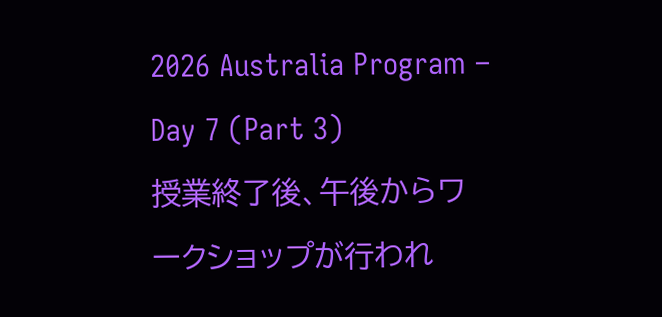2026 Australia Program – Day 7 (Part 3)
授業終了後、午後からワークショップが行われ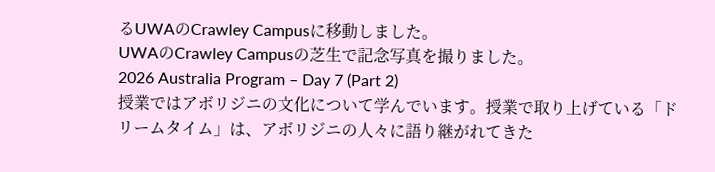るUWAのCrawley Campusに移動しました。
UWAのCrawley Campusの芝生で記念写真を撮りました。
2026 Australia Program – Day 7 (Part 2)
授業ではアボリジニの文化について学んでいます。授業で取り上げている「ドリームタイム」は、アボリジニの人々に語り継がれてきた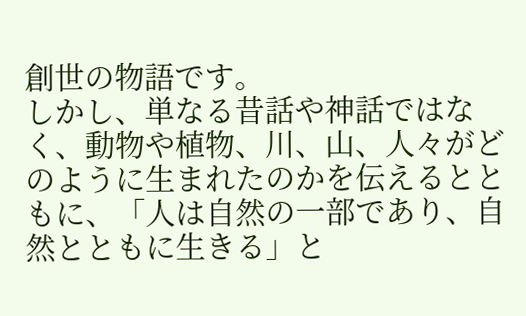創世の物語です。
しかし、単なる昔話や神話ではなく、動物や植物、川、山、人々がどのように生まれたのかを伝えるとともに、「人は自然の一部であり、自然とともに生きる」と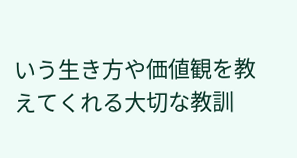いう生き方や価値観を教えてくれる大切な教訓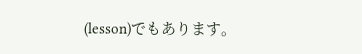(lesson)でもあります。